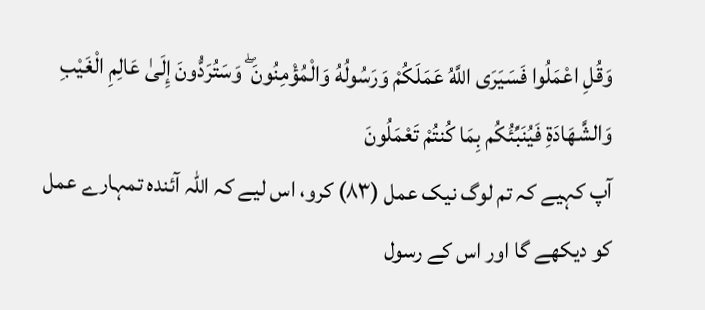وَقُلِ اعْمَلُوا فَسَيَرَى اللَّهُ عَمَلَكُمْ وَرَسُولُهُ وَالْمُؤْمِنُونَ ۖ وَسَتُرَدُّونَ إِلَىٰ عَالِمِ الْغَيْبِ وَالشَّهَادَةِ فَيُنَبِّئُكُم بِمَا كُنتُمْ تَعْمَلُونَ
آپ کہیے کہ تم لوگ نیک عمل (٨٣) کرو، اس لیے کہ اللہ آئندہ تمہارے عمل کو دیکھے گا اور اس کے رسول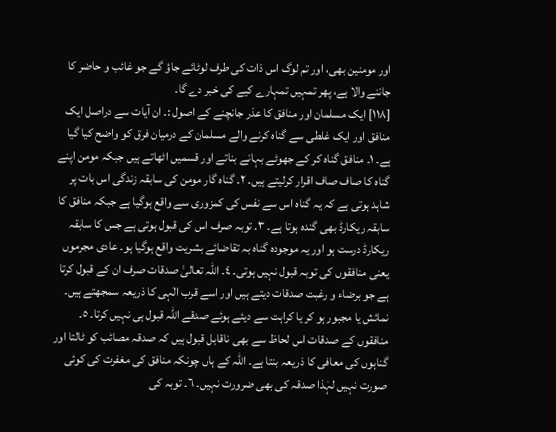اور مومنین بھی، اور تم لوگ اس ذات کی طرف لوٹائے جاؤ گے جو غائب و حاضر کا جاننے والا ہے، پھر تمہیں تمہارے کیے کی خبر دے گا۔
[١١٨] ایک مسلمان اور منافق کا عذر جانچنے کے اصول :۔ ان آیات سے دراصل ایک منافق اور ایک غلطی سے گناہ کرنے والے مسلمان کے درمیان فرق کو واضح کیا گیا ہے۔ ١۔ منافق گناہ کر کے جھوٹے بہانے بناتے اور قسمیں اٹھاتے ہیں جبکہ مومن اپنے گناہ کا صاف صاف اقرار کرلیتے ہیں۔ ٢۔ گناہ گار مومن کی سابقہ زندگی اس بات پر شاہد ہوتی ہے کہ یہ گناہ اس سے نفس کی کمزوری سے واقع ہوگیا ہے جبکہ منافق کا سابقہ ریکارڈ بھی گندہ ہوتا ہے۔ ٣۔ توبہ صرف اس کی قبول ہوتی ہے جس کا سابقہ ریکارڈ درست ہو اور یہ موجودہ گناہ بہ تقاضائے بشریت واقع ہوگیا ہو۔ عادی مجرموں یعنی منافقوں کی توبہ قبول نہیں ہوتی۔ ٤۔ اللہ تعالیٰ صدقات صرف ان کے قبول کرتا ہے جو برضاء و رغبت صدقات دیتے ہیں اور اسے قرب الٰہی کا ذریعہ سمجھتے ہیں۔ نمائش یا مجبور ہو کر یا کراہت سے دیئے ہوئے صدقے اللہ قبول ہی نہیں کرتا۔ ٥۔ منافقوں کے صدقات اس لحاظ سے بھی ناقابل قبول ہیں کہ صدقہ مصائب کو ٹالتا اور گناہوں کی معافی کا ذریعہ بنتا ہے۔ اللہ کے ہاں چونکہ منافق کی مغفرت کی کوئی صورت نہیں لہٰذا صدقہ کی بھی ضرورت نہیں۔ ٦۔ توبہ کی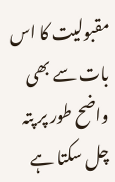مقبولیت کا اس بات سے بھی واضح طور پر پتہ چل سکتا ہے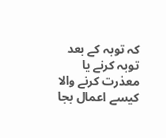کہ توبہ کے بعد توبہ کرنے یا معذرت کرنے والا کیسے اعمال بجا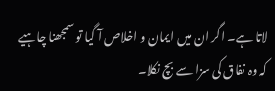لاتا ہے۔ اگر ان میں ایمان و اخلاص آ گیا تو سمجھنا چاہیے کہ وہ نفاق کی سزا سے بچ نکلا۔